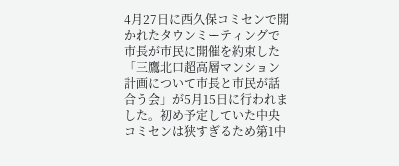4月27日に西久保コミセンで開かれたタウンミーティングで市長が市民に開催を約束した「三鷹北口超高層マンション計画について市長と市民が話合う会」が5月15日に行われました。初め予定していた中央コミセンは狭すぎるため第1中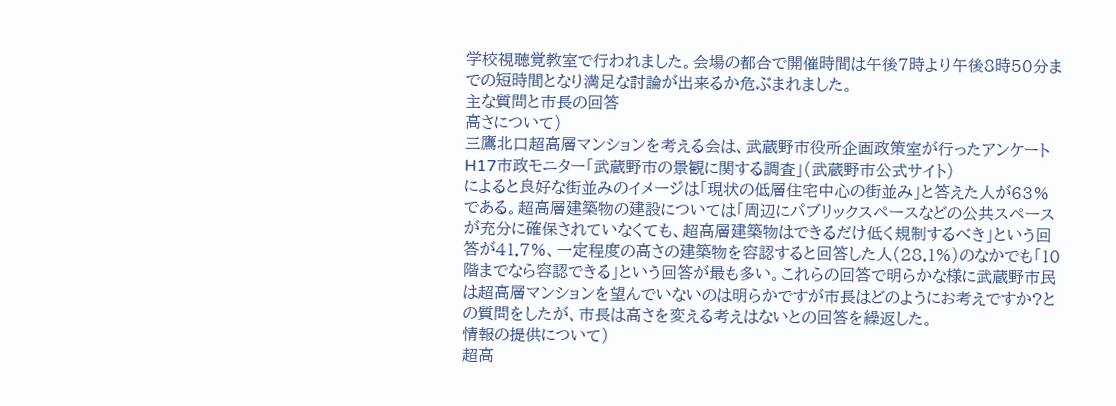学校視聴覚教室で行われました。会場の都合で開催時間は午後7時より午後8時50分までの短時間となり満足な討論が出来るか危ぶまれました。
主な質問と市長の回答
高さについて)
三鷹北口超高層マンションを考える会は、武蔵野市役所企画政策室が行ったアンケートH17市政モニター「武蔵野市の景観に関する調査」(武蔵野市公式サイト)
によると良好な街並みのイメージは「現状の低層住宅中心の街並み」と答えた人が63%である。超高層建築物の建設については「周辺にパブリックスペースなどの公共スペースが充分に確保されていなくても、超高層建築物はできるだけ低く規制するべき」という回答が41.7%、一定程度の高さの建築物を容認すると回答した人(28.1%)のなかでも「10階までなら容認できる」という回答が最も多い。これらの回答で明らかな様に武蔵野市民は超高層マンションを望んでいないのは明らかですが市長はどのようにお考えですか?との質問をしたが、市長は高さを変える考えはないとの回答を繰返した。
情報の提供について)
超高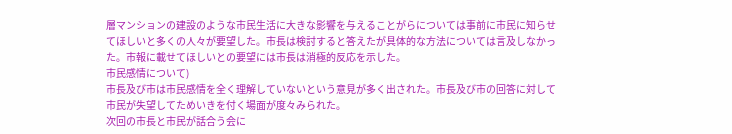層マンションの建設のような市民生活に大きな影響を与えることがらについては事前に市民に知らせてほしいと多くの人々が要望した。市長は検討すると答えたが具体的な方法については言及しなかった。市報に載せてほしいとの要望には市長は消極的反応を示した。
市民感情について)
市長及び市は市民感情を全く理解していないという意見が多く出された。市長及び市の回答に対して市民が失望してためいきを付く場面が度々みられた。
次回の市長と市民が話合う会に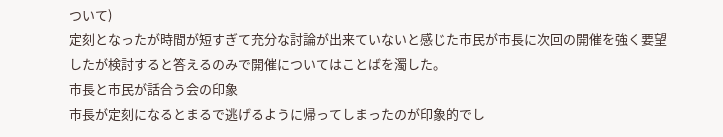ついて)
定刻となったが時間が短すぎて充分な討論が出来ていないと感じた市民が市長に次回の開催を強く要望したが検討すると答えるのみで開催についてはことばを濁した。
市長と市民が話合う会の印象
市長が定刻になるとまるで逃げるように帰ってしまったのが印象的でし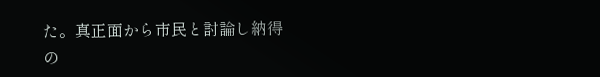た。真正面から市民と討論し納得の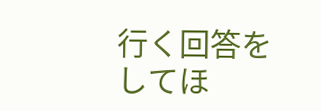行く回答をしてほ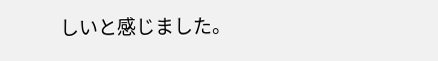しいと感じました。